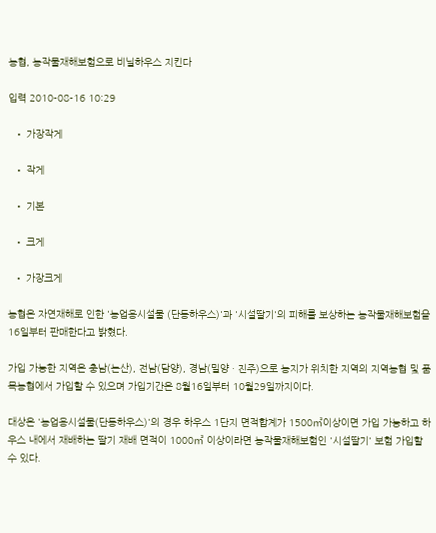농협, 농작물재해보험으로 비닐하우스 지킨다

입력 2010-08-16 10:29

  • 가장작게

  • 작게

  • 기본

  • 크게

  • 가장크게

농협은 자연재해로 인한 '농업용시설물 (단동하우스)'과 '시설딸기'의 피해를 보상하는 농작물재해보험을 16일부터 판매한다고 밝혔다.

가입 가능한 지역은 충남(논산), 전남(담양), 경남(밀양ㆍ진주)으로 농지가 위치한 지역의 지역농협 및 품목농협에서 가입할 수 있으며 가입기간은 8월16일부터 10월29일까지이다.

대상은 '농업용시설물(단동하우스)'의 경우 하우스 1단지 면적합계가 1500㎡이상이면 가입 가능하고 하우스 내에서 재배하는 딸기 재배 면적이 1000㎡ 이상이라면 농작물재해보험인 '시설딸기' 보험 가입할 수 있다.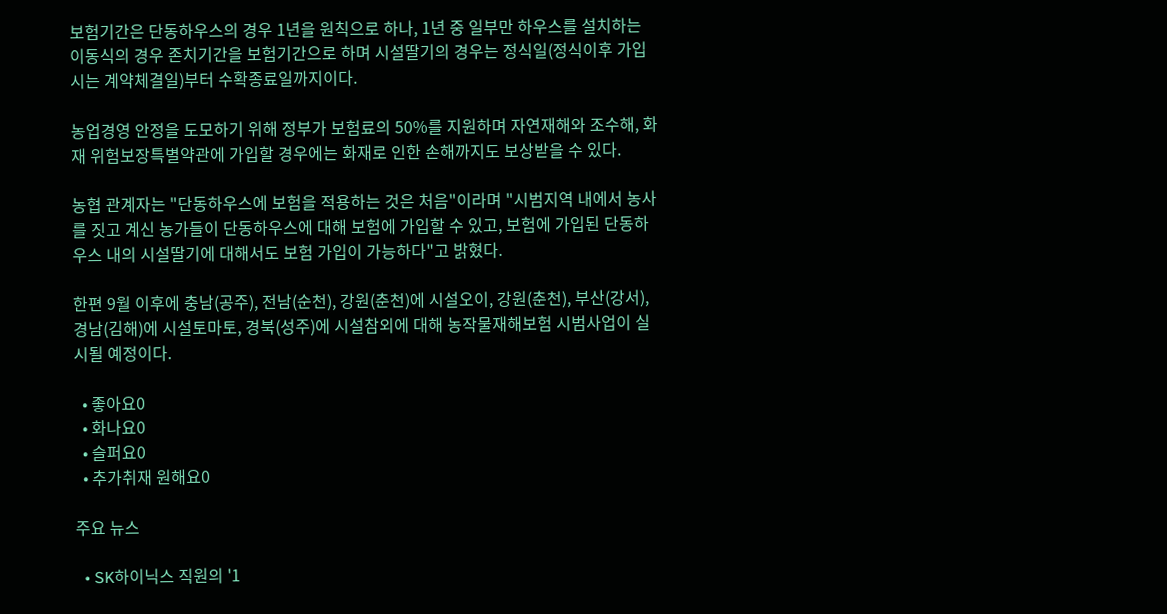보험기간은 단동하우스의 경우 1년을 원칙으로 하나, 1년 중 일부만 하우스를 설치하는 이동식의 경우 존치기간을 보험기간으로 하며 시설딸기의 경우는 정식일(정식이후 가입 시는 계약체결일)부터 수확종료일까지이다.

농업경영 안정을 도모하기 위해 정부가 보험료의 50%를 지원하며 자연재해와 조수해, 화재 위험보장특별약관에 가입할 경우에는 화재로 인한 손해까지도 보상받을 수 있다.

농협 관계자는 "단동하우스에 보험을 적용하는 것은 처음"이라며 "시범지역 내에서 농사를 짓고 계신 농가들이 단동하우스에 대해 보험에 가입할 수 있고, 보험에 가입된 단동하우스 내의 시설딸기에 대해서도 보험 가입이 가능하다"고 밝혔다.

한편 9월 이후에 충남(공주), 전남(순천), 강원(춘천)에 시설오이, 강원(춘천), 부산(강서), 경남(김해)에 시설토마토, 경북(성주)에 시설참외에 대해 농작물재해보험 시범사업이 실시될 예정이다.

  • 좋아요0
  • 화나요0
  • 슬퍼요0
  • 추가취재 원해요0

주요 뉴스

  • SK하이닉스 직원의 '1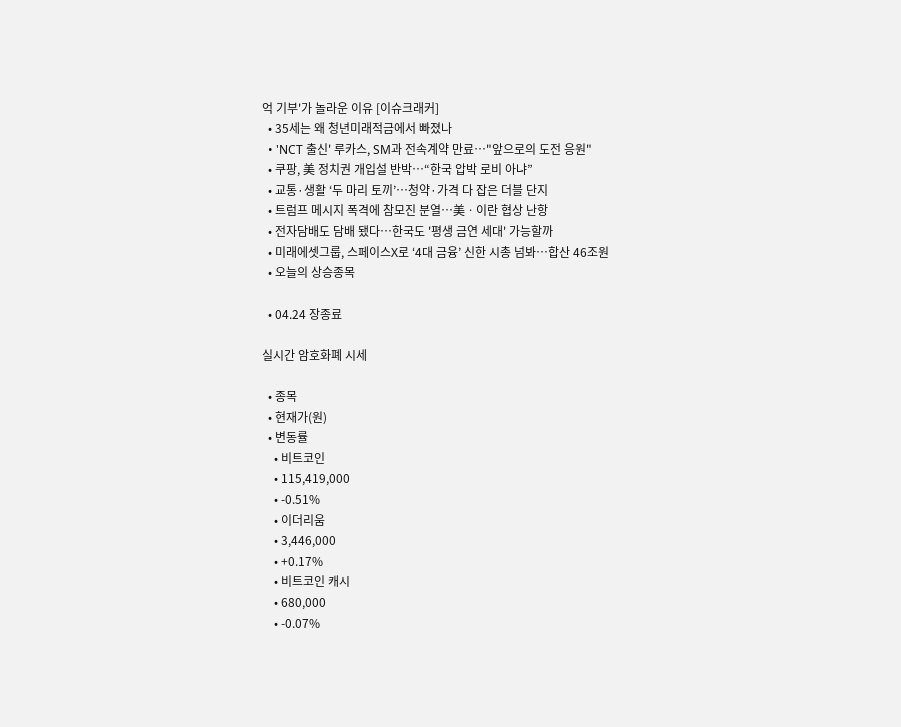억 기부'가 놀라운 이유 [이슈크래커]
  • 35세는 왜 청년미래적금에서 빠졌나
  • 'NCT 출신' 루카스, SM과 전속계약 만료⋯"앞으로의 도전 응원"
  • 쿠팡, 美 정치권 개입설 반박⋯“한국 압박 로비 아냐”
  • 교통·생활 ‘두 마리 토끼’⋯청약·가격 다 잡은 더블 단지
  • 트럼프 메시지 폭격에 참모진 분열⋯美ㆍ이란 협상 난항
  • 전자담배도 담배 됐다⋯한국도 '평생 금연 세대' 가능할까
  • 미래에셋그룹, 스페이스X로 ‘4대 금융’ 신한 시총 넘봐⋯합산 46조원
  • 오늘의 상승종목

  • 04.24 장종료

실시간 암호화폐 시세

  • 종목
  • 현재가(원)
  • 변동률
    • 비트코인
    • 115,419,000
    • -0.51%
    • 이더리움
    • 3,446,000
    • +0.17%
    • 비트코인 캐시
    • 680,000
    • -0.07%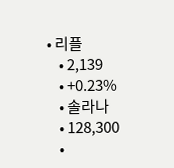• 리플
    • 2,139
    • +0.23%
    • 솔라나
    • 128,300
    •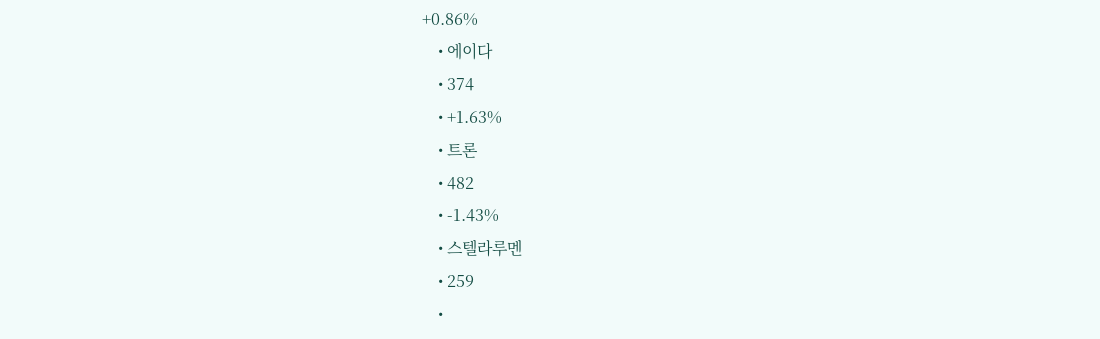+0.86%
    • 에이다
    • 374
    • +1.63%
    • 트론
    • 482
    • -1.43%
    • 스텔라루멘
    • 259
    •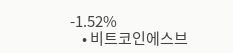-1.52%
    • 비트코인에스브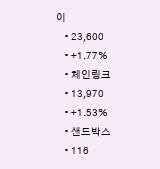이
    • 23,600
    • +1.77%
    • 체인링크
    • 13,970
    • +1.53%
    • 샌드박스
    • 116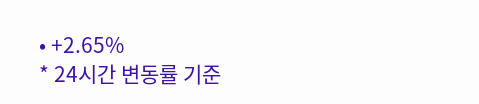• +2.65%
* 24시간 변동률 기준